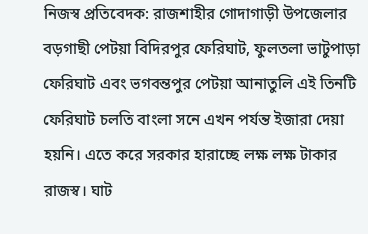নিজস্ব প্রতিবেদক: রাজশাহীর গোদাগাড়ী উপজেলার বড়গাছী পেটয়া বিদিরপুর ফেরিঘাট, ফুলতলা ভাটুপাড়া ফেরিঘাট এবং ভগবন্তপুর পেটয়া আনাতুলি এই তিনটি ফেরিঘাট চলতি বাংলা সনে এখন পর্যন্ত ইজারা দেয়া হয়নি। এতে করে সরকার হারাচ্ছে লক্ষ লক্ষ টাকার রাজস্ব। ঘাট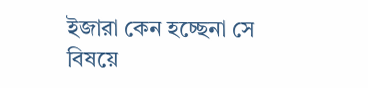ইজারা কেন হচ্ছেনা সে বিষয়ে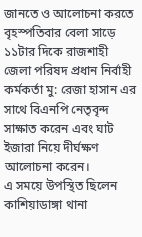জানতে ও আলোচনা করতে বৃহস্পতিবার বেলা সাড়ে ১১টার দিকে রাজশাহী জেলা পরিষদ প্রধান নির্বাহী কর্মকর্তা মু: রেজা হাসান এর সাথে বিএনপি নেতৃবৃন্দ সাক্ষাত করেন এবং ঘাট ইজারা নিয়ে দীর্ঘক্ষণ আলোচনা করেন।
এ সময়ে উপস্থিত ছিলেন কাশিয়াডাঙ্গা থানা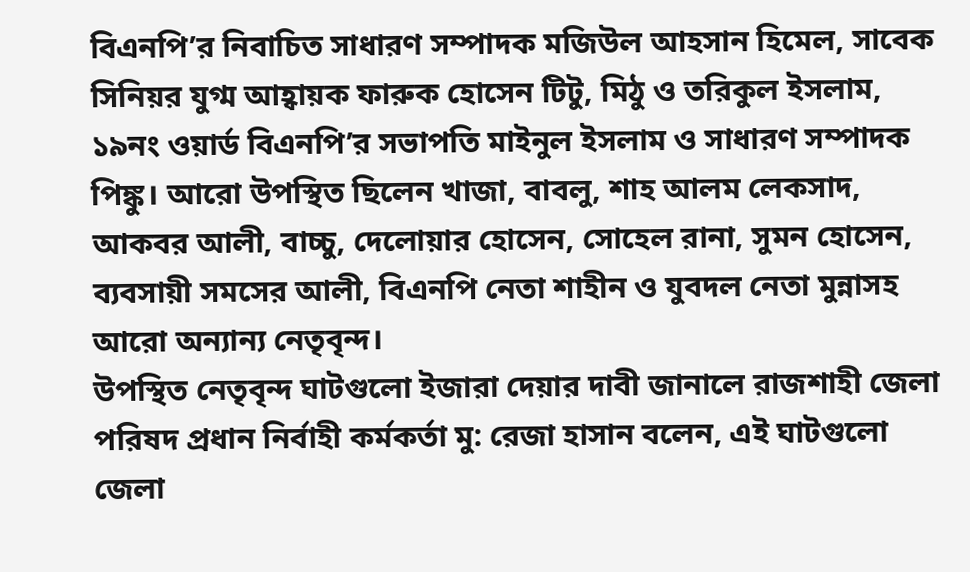বিএনপি’র নিবাচিত সাধারণ সম্পাদক মজিউল আহসান হিমেল, সাবেক সিনিয়র যুগ্ম আহ্বায়ক ফারুক হোসেন টিটু, মিঠু ও তরিকুল ইসলাম, ১৯নং ওয়ার্ড বিএনপি’র সভাপতি মাইনুল ইসলাম ও সাধারণ সম্পাদক পিঙ্কু। আরো উপস্থিত ছিলেন খাজা, বাবলু, শাহ আলম লেকসাদ, আকবর আলী, বাচ্চু, দেলোয়ার হোসেন, সোহেল রানা, সুমন হোসেন, ব্যবসায়ী সমসের আলী, বিএনপি নেতা শাহীন ও যুবদল নেতা মুন্নাসহ আরো অন্যান্য নেতৃবৃন্দ।
উপস্থিত নেতৃবৃন্দ ঘাটগুলো ইজারা দেয়ার দাবী জানালে রাজশাহী জেলা পরিষদ প্রধান নির্বাহী কর্মকর্তা মু: রেজা হাসান বলেন, এই ঘাটগুলো জেলা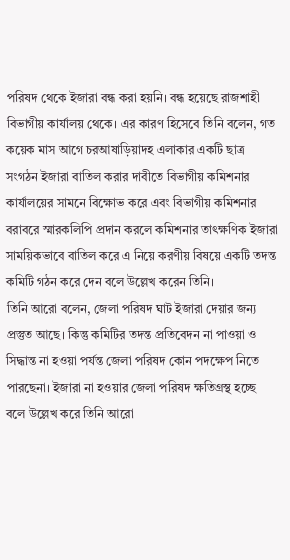পরিষদ থেকে ইজারা বন্ধ করা হয়নি। বন্ধ হয়েছে রাজশাহী বিভাগীয় কার্যালয় থেকে। এর কারণ হিসেবে তিনি বলেন, গত কয়েক মাস আগে চরআষাড়িয়াদহ এলাকার একটি ছাত্র সংগঠন ইজারা বাতিল করার দাবীতে বিভাগীয় কমিশনার কার্যালয়ের সামনে বিক্ষোভ করে এবং বিভাগীয় কমিশনার বরাবরে স্মারকলিপি প্রদান করলে কমিশনার তাৎক্ষণিক ইজারা সাময়িকভাবে বাতিল করে এ নিয়ে করণীয় বিষয়ে একটি তদন্ত কমিটি গঠন করে দেন বলে উল্লেখ করেন তিনি।
তিনি আরো বলেন, জেলা পরিষদ ঘাট ইজারা দেয়ার জন্য প্রস্তুত আছে। কিন্তু কমিটির তদন্ত প্রতিবেদন না পাওয়া ও সিদ্ধান্ত না হওয়া পর্যন্ত জেলা পরিষদ কোন পদক্ষেপ নিতে পারছেনা। ইজারা না হওয়ার জেলা পরিষদ ক্ষতিগ্রস্থ হচ্ছে বলে উল্লেখ করে তিনি আরো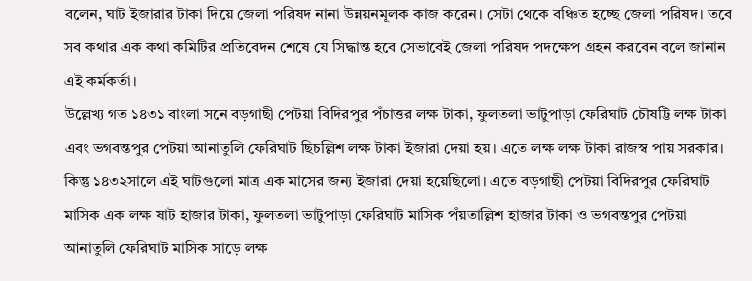বলেন, ঘাট ইজারার টাকা দিয়ে জেলা পরিষদ নানা উন্নয়নমূলক কাজ করেন। সেটা থেকে বঞ্চিত হচ্ছে জেলা পরিষদ। তবে সব কথার এক কথা কমিটির প্রতিবেদন শেষে যে সিদ্ধান্ত হবে সেভাবেই জেলা পরিষদ পদক্ষেপ গ্রহন করবেন বলে জানান এই কর্মকর্তা।
উল্লেখ্য গত ১৪৩১ বাংলা সনে বড়গাছী পেটয়া বিদিরপুর পঁচাত্তর লক্ষ টাকা, ফুলতলা ভাটুপাড়া ফেরিঘাট চৌষট্টি লক্ষ টাকা এবং ভগবন্তপুর পেটয়া আনাতুলি ফেরিঘাট ছিচল্লিশ লক্ষ টাকা ইজারা দেয়া হয়। এতে লক্ষ লক্ষ টাকা রাজস্ব পায় সরকার। কিন্তু ১৪৩২সালে এই ঘাটগুলো মাত্র এক মাসের জন্য ইজারা দেয়া হয়েছিলো। এতে বড়গাছী পেটয়া বিদিরপুর ফেরিঘাট মাসিক এক লক্ষ ষাট হাজার টাকা, ফুলতলা ভাটুপাড়া ফেরিঘাট মাসিক পঁয়তাল্লিশ হাজার টাকা ও ভগবন্তপুর পেটয়া আনাতুলি ফেরিঘাট মাসিক সাড়ে লক্ষ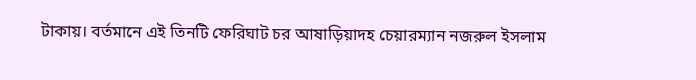টাকায়। বর্তমানে এই তিনটি ফেরিঘাট চর আষাড়িয়াদহ চেয়ারম্যান নজরুল ইসলাম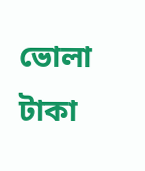ভোলা টাকা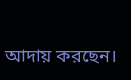আদায় করছেন।